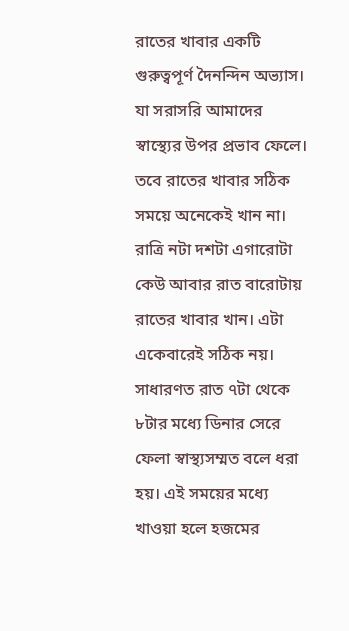রাতের খাবার একটি গুরুত্বপূর্ণ দৈনন্দিন অভ্যাস। যা সরাসরি আমাদের স্বাস্থ্যের উপর প্রভাব ফেলে। তবে রাতের খাবার সঠিক সময়ে অনেকেই খান না। রাত্রি নটা দশটা এগারোটা কেউ আবার রাত বারোটায় রাতের খাবার খান। এটা একেবারেই সঠিক নয়। সাধারণত রাত ৭টা থেকে ৮টার মধ্যে ডিনার সেরে ফেলা স্বাস্থ্যসম্মত বলে ধরা হয়। এই সময়ের মধ্যে খাওয়া হলে হজমের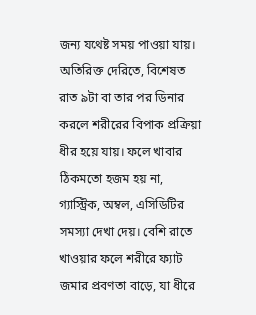জন্য যথেষ্ট সময় পাওয়া যায়।
অতিরিক্ত দেরিতে, বিশেষত রাত ৯টা বা তার পর ডিনার করলে শরীরের বিপাক প্রক্রিয়া ধীর হয়ে যায়। ফলে খাবার ঠিকমতো হজম হয় না, গ্যাস্ট্রিক, অম্বল, এসিডিটির সমস্যা দেখা দেয়। বেশি রাতে খাওয়ার ফলে শরীরে ফ্যাট জমার প্রবণতা বাড়ে, যা ধীরে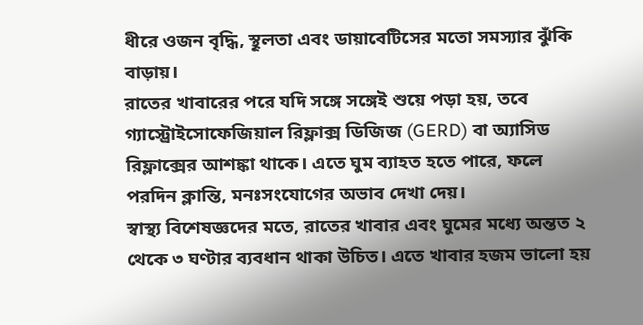ধীরে ওজন বৃদ্ধি, স্থূলতা এবং ডায়াবেটিসের মতো সমস্যার ঝুঁকি বাড়ায়।
রাতের খাবারের পরে যদি সঙ্গে সঙ্গেই শুয়ে পড়া হয়, তবে গ্যাস্ট্রোইসোফেজিয়াল রিফ্লাক্স ডিজিজ (GERD) বা অ্যাসিড রিফ্লাক্সের আশঙ্কা থাকে। এতে ঘুম ব্যাহত হতে পারে, ফলে পরদিন ক্লান্তি, মনঃসংযোগের অভাব দেখা দেয়।
স্বাস্থ্য বিশেষজ্ঞদের মতে, রাতের খাবার এবং ঘুমের মধ্যে অন্তত ২ থেকে ৩ ঘণ্টার ব্যবধান থাকা উচিত। এতে খাবার হজম ভালো হয়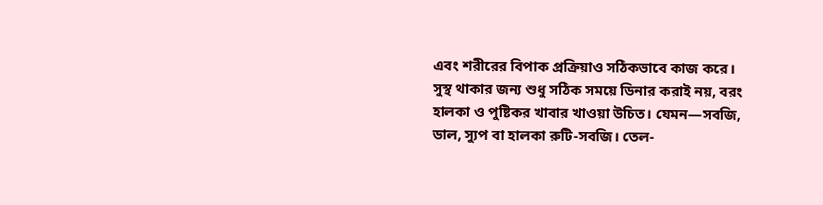এবং শরীরের বিপাক প্রক্রিয়াও সঠিকভাবে কাজ করে।
সুস্থ থাকার জন্য শুধু সঠিক সময়ে ডিনার করাই নয়, বরং হালকা ও পুষ্টিকর খাবার খাওয়া উচিত। যেমন—সবজি, ডাল, স্যুপ বা হালকা রুটি-সবজি। তেল-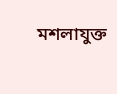মশলাযুক্ত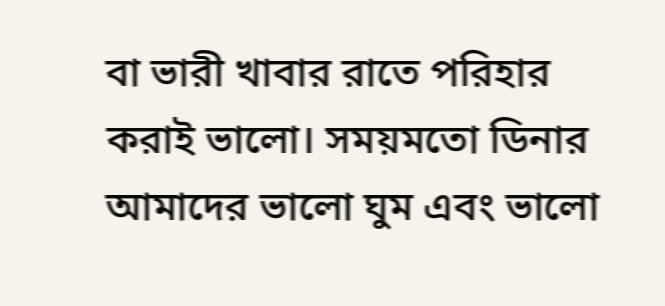বা ভারী খাবার রাতে পরিহার করাই ভালো। সময়মতো ডিনার আমাদের ভালো ঘুম এবং ভালো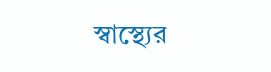স্বাস্থ্যের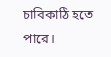চাবিকাঠি হতে পারে।